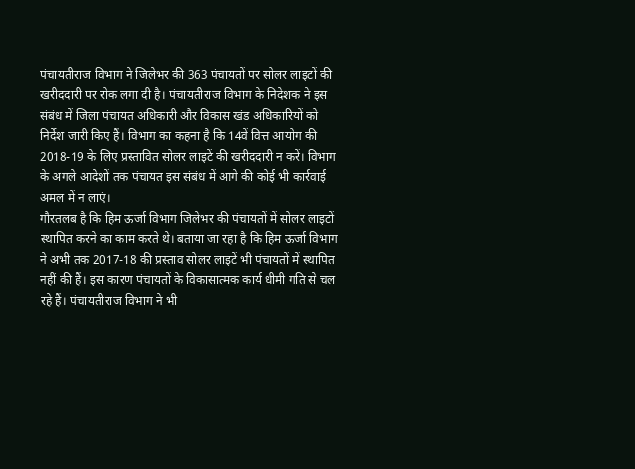पंचायतीराज विभाग ने जिलेभर की 363 पंचायतों पर सोलर लाइटों की खरीददारी पर रोक लगा दी है। पंचायतीराज विभाग के निदेशक ने इस संबंध में जिला पंचायत अधिकारी और विकास खंड अधिकारियों को निर्देश जारी किए हैं। विभाग का कहना है कि 14वें वित्त आयोग की 2018-19 के लिए प्रस्तावित सोलर लाइटें की खरीददारी न करें। विभाग के अगले आदेशों तक पंचायत इस संबंध में आगे की कोई भी कार्रवाई अमल में न लाएं।
गौरतलब है कि हिम ऊर्जा विभाग जिलेभर की पंचायतों में सोलर लाइटों स्थापित करने का काम करते थे। बताया जा रहा है कि हिम ऊर्जा विभाग ने अभी तक 2017-18 की प्रस्ताव सोलर लाइटें भी पंचायतों में स्थापित नहीं की हैं। इस कारण पंचायतों के विकासात्मक कार्य धीमी गति से चल रहे हैं। पंचायतीराज विभाग ने भी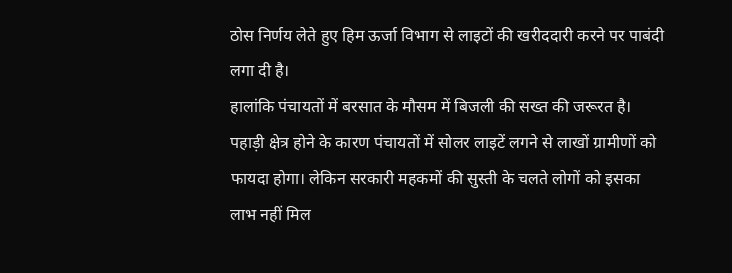ठोस निर्णय लेते हुए हिम ऊर्जा विभाग से लाइटों की खरीददारी करने पर पाबंदी लगा दी है।
हालांकि पंचायतों में बरसात के मौसम में बिजली की सख्त की जरूरत है। पहाड़ी क्षेत्र होने के कारण पंचायतों में सोलर लाइटें लगने से लाखों ग्रामीणों को फायदा होगा। लेकिन सरकारी महकमों की सुस्ती के चलते लोगों को इसका लाभ नहीं मिल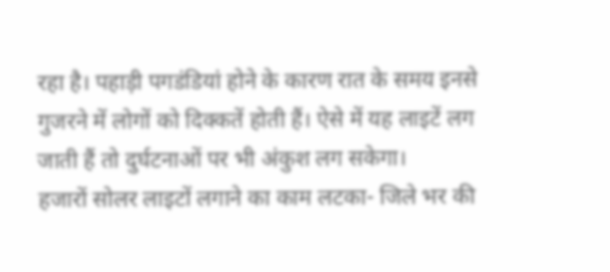रहा है। पहाड़ी पगडंडियां होने के कारण रात के समय इनसे गुजरने में लोगों को दिक्कतें होती हैं। ऐसे में यह लाइटें लग जाती हैं तो दुर्घटनाओं पर भी अंकुश लग सकेगा।
हजारों सोलर लाइटों लगाने का काम लटका- जिले भर की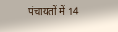पंचायतों में 14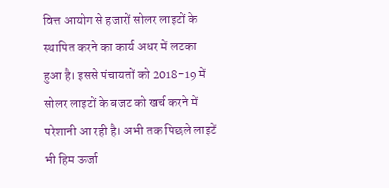वित्त आयोग से हजारों सोलर लाइटों के स्थापित करने का कार्य अधर में लटका हुआ है। इससे पंचायतों को 2018-19 में सोलर लाइटों के बजट को खर्च करने में परेशानी आ रही है। अभी तक पिछले लाइटें भी हिम ऊर्जा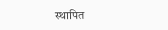स्थापित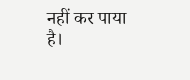नहीं कर पाया है।